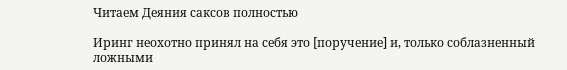Читаем Деяния саксов полностью

Иринг неохотно принял на себя это [поручение] и, только соблазненный ложными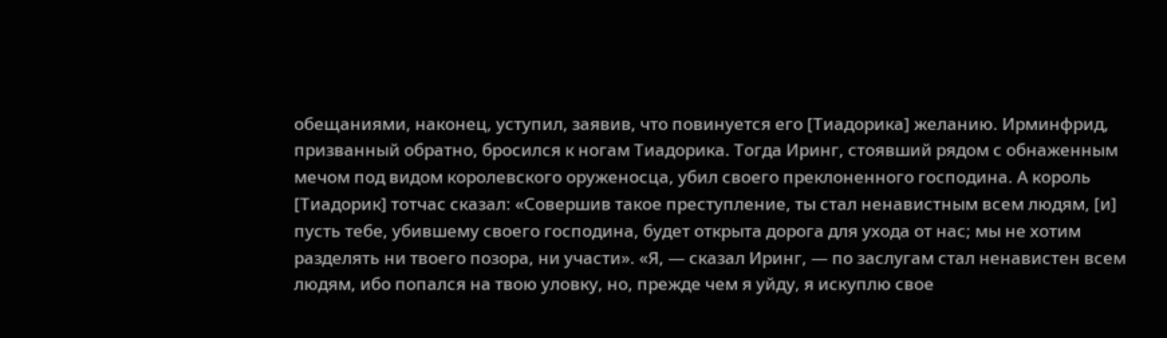обещаниями, наконец, уступил, заявив, что повинуется его [Тиадорика] желанию. Ирминфрид, призванный обратно, бросился к ногам Тиадорика. Тогда Иринг, стоявший рядом с обнаженным мечом под видом королевского оруженосца, убил своего преклоненного господина. А король [Тиадорик] тотчас сказал: «Совершив такое преступление, ты стал ненавистным всем людям, [и] пусть тебе, убившему своего господина, будет открыта дорога для ухода от нас; мы не хотим разделять ни твоего позора, ни участи». «Я, — сказал Иринг, — по заслугам стал ненавистен всем людям, ибо попался на твою уловку, но, прежде чем я уйду, я искуплю свое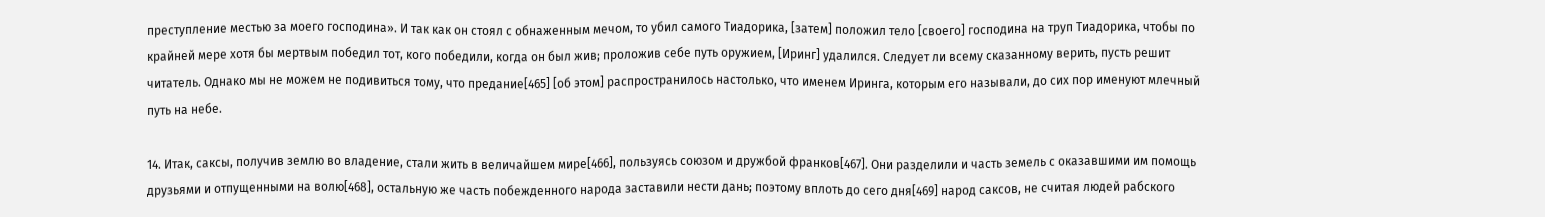преступление местью за моего господина». И так как он стоял с обнаженным мечом, то убил самого Тиадорика, [затем] положил тело [своего] господина на труп Тиадорика, чтобы по крайней мере хотя бы мертвым победил тот, кого победили, когда он был жив; проложив себе путь оружием, [Иринг] удалился. Следует ли всему сказанному верить, пусть решит читатель. Однако мы не можем не подивиться тому, что предание[465] [об этом] распространилось настолько, что именем Иринга, которым его называли, до сих пор именуют млечный путь на небе.

14. Итак, саксы, получив землю во владение, стали жить в величайшем мире[466], пользуясь союзом и дружбой франков[467]. Они разделили и часть земель с оказавшими им помощь друзьями и отпущенными на волю[468], остальную же часть побежденного народа заставили нести дань; поэтому вплоть до сего дня[469] народ саксов, не считая людей рабского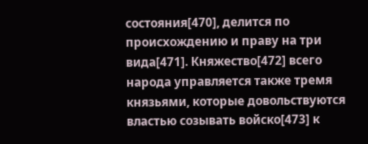состояния[470], делится по происхождению и праву на три вида[471]. Княжество[472] всего народа управляется также тремя князьями, которые довольствуются властью созывать войско[473] к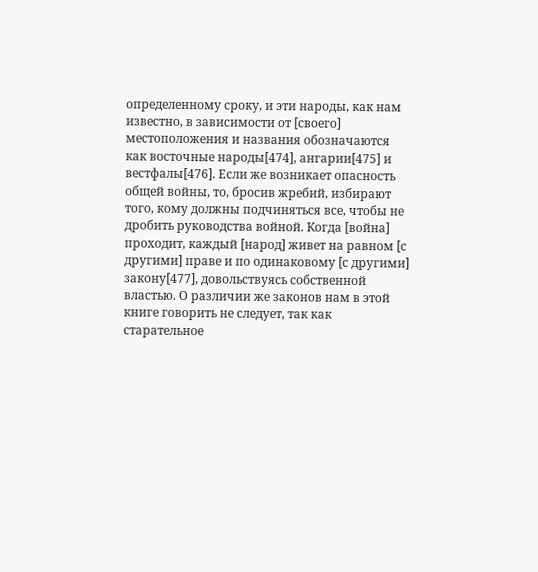определенному сроку, и эти народы, как нам известно, в зависимости от [своего] местоположения и названия обозначаются как восточные народы[474], ангарии[475] и вестфалы[476]. Если же возникает опасность общей войны, то, бросив жребий, избирают того, кому должны подчиняться все, чтобы не дробить руководства войной. Когда [война] проходит, каждый [народ] живет на равном [с другими] праве и по одинаковому [с другими] закону[477], довольствуясь собственной властью. О различии же законов нам в этой книге говорить не следует, так как старательное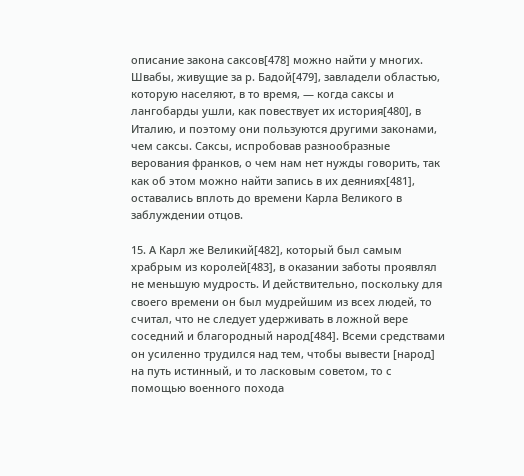описание закона саксов[478] можно найти у многих. Швабы, живущие за р. Бадой[479], завладели областью, которую населяют, в то время, — когда саксы и лангобарды ушли, как повествует их история[480], в Италию, и поэтому они пользуются другими законами, чем саксы. Саксы, испробовав разнообразные верования франков, о чем нам нет нужды говорить, так как об этом можно найти запись в их деяниях[481], оставались вплоть до времени Карла Великого в заблуждении отцов.

15. А Карл же Великий[482], который был самым храбрым из королей[483], в оказании заботы проявлял не меньшую мудрость. И действительно, поскольку для своего времени он был мудрейшим из всех людей, то считал, что не следует удерживать в ложной вере соседний и благородный народ[484]. Всеми средствами он усиленно трудился над тем, чтобы вывести [народ] на путь истинный, и то ласковым советом, то с помощью военного похода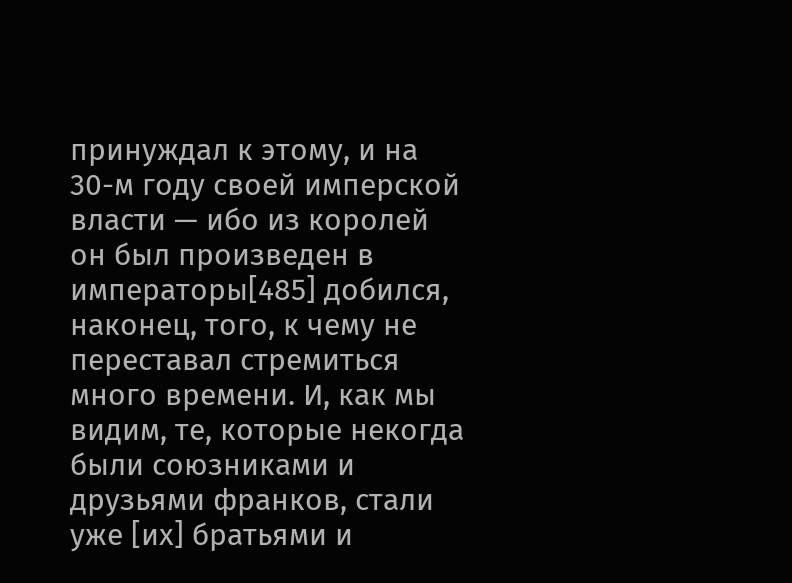принуждал к этому, и на 30-м году своей имперской власти — ибо из королей он был произведен в императоры[485] добился, наконец, того, к чему не переставал стремиться много времени. И, как мы видим, те, которые некогда были союзниками и друзьями франков, стали уже [их] братьями и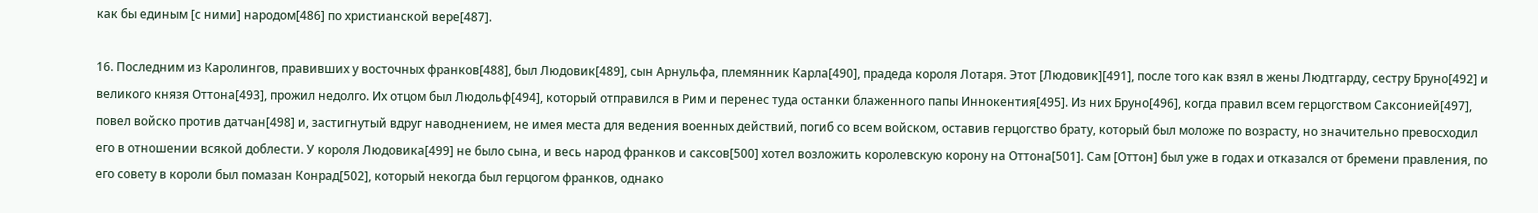как бы единым [с ними] народом[486] по христианской вере[487].

16. Последним из Каролингов, правивших у восточных франков[488], был Людовик[489], сын Арнульфа, племянник Карла[490], прадеда короля Лотаря. Этот [Людовик][491], после того как взял в жены Людтгарду, сестру Бруно[492] и великого князя Оттона[493], прожил недолго. Их отцом был Людольф[494], который отправился в Рим и перенес туда останки блаженного папы Иннокентия[495]. Из них Бруно[496], когда правил всем герцогством Саксонией[497], повел войско против датчан[498] и, застигнутый вдруг наводнением, не имея места для ведения военных действий, погиб со всем войском, оставив герцогство брату, который был моложе по возрасту, но значительно превосходил его в отношении всякой доблести. У короля Людовика[499] не было сына, и весь народ франков и саксов[500] хотел возложить королевскую корону на Оттона[501]. Сам [Оттон] был уже в годах и отказался от бремени правления, по его совету в короли был помазан Конрад[502], который некогда был герцогом франков, однако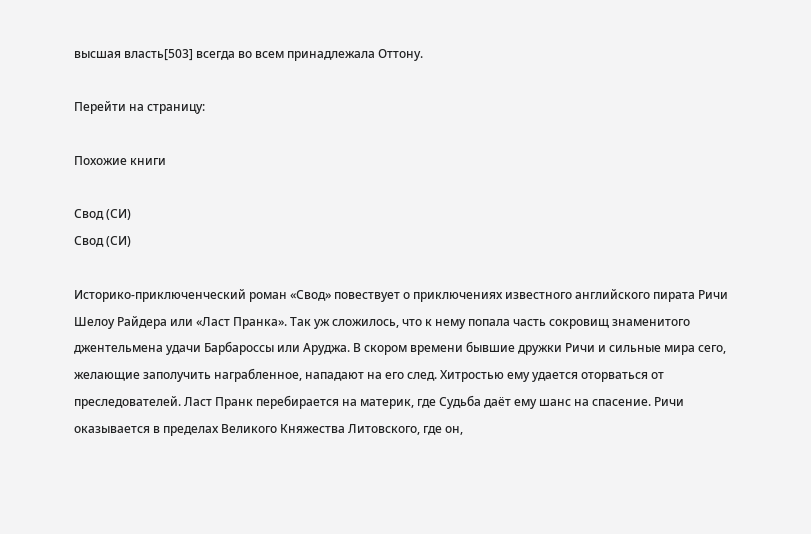высшая власть[503] всегда во всем принадлежала Оттону.

Перейти на страницу:

Похожие книги

Свод (СИ)
Свод (СИ)

Историко-приключенческий роман «Свод» повествует о приключениях известного английского пирата Ричи Шелоу Райдера или «Ласт Пранка». Так уж сложилось, что к нему попала часть сокровищ знаменитого джентельмена удачи Барбароссы или Аруджа. В скором времени бывшие дружки Ричи и сильные мира сего, желающие заполучить награбленное, нападают на его след. Хитростью ему удается оторваться от преследователей. Ласт Пранк перебирается на материк, где Судьба даёт ему шанс на спасение. Ричи оказывается в пределах Великого Княжества Литовского, где он,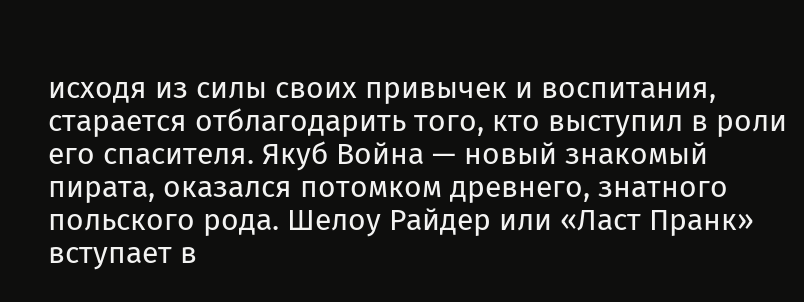исходя из силы своих привычек и воспитания, старается отблагодарить того, кто выступил в роли его спасителя. Якуб Война — новый знакомый пирата, оказался потомком древнего, знатного польского рода. Шелоу Райдер или «Ласт Пранк» вступает в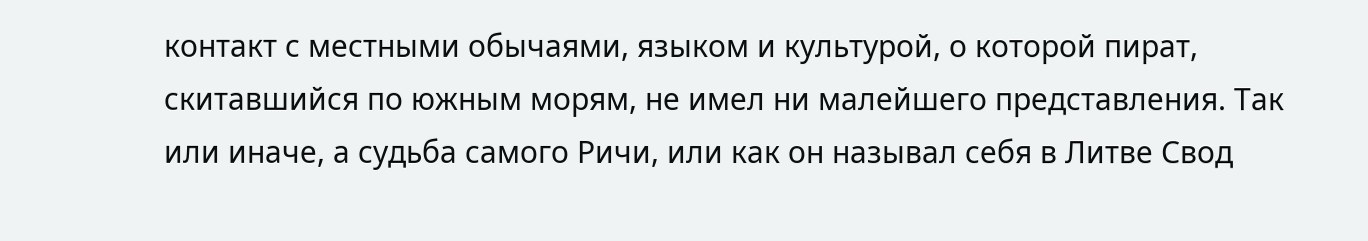контакт с местными обычаями, языком и культурой, о которой пират, скитавшийся по южным морям, не имел ни малейшего представления. Так или иначе, а судьба самого Ричи, или как он называл себя в Литве Свод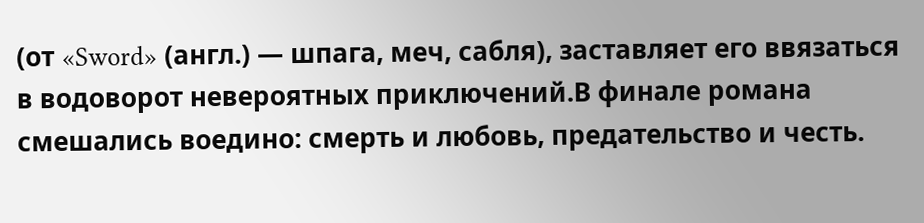(от «Sword» (англ.) — шпага, меч, сабля), заставляет его ввязаться в водоворот невероятных приключений.В финале романа смешались воедино: смерть и любовь, предательство и честь.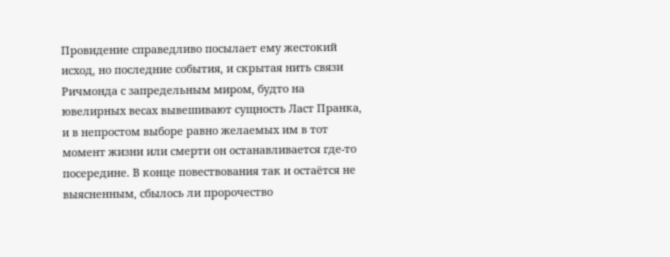Провидение справедливо посылает ему жестокий исход, но последние события, и скрытая нить связи Ричмонда с запредельным миром, будто на ювелирных весах вывешивают сущность Ласт Пранка, и в непростом выборе равно желаемых им в тот момент жизни или смерти он останавливается где-то посередине. В конце повествования так и остаётся не выясненным, сбылось ли пророчество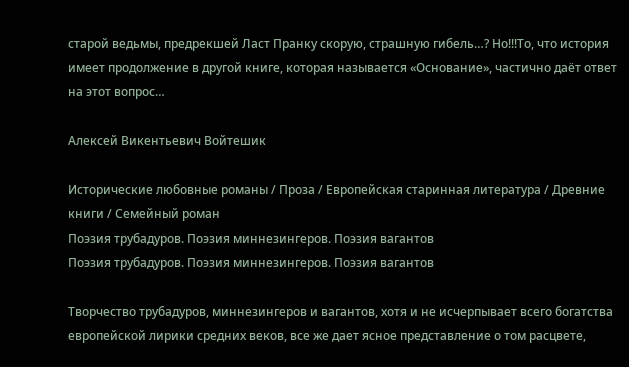старой ведьмы, предрекшей Ласт Пранку скорую, страшную гибель…? Но!!!То, что история имеет продолжение в другой книге, которая называется «Основание», частично даёт ответ на этот вопрос…

Алексей Викентьевич Войтешик

Исторические любовные романы / Проза / Европейская старинная литература / Древние книги / Семейный роман
Поэзия трубадуров. Поэзия миннезингеров. Поэзия вагантов
Поэзия трубадуров. Поэзия миннезингеров. Поэзия вагантов

Творчество трубадуров, миннезингеров и вагантов, хотя и не исчерпывает всего богатства европейской лирики средних веков, все же дает ясное представление о том расцвете,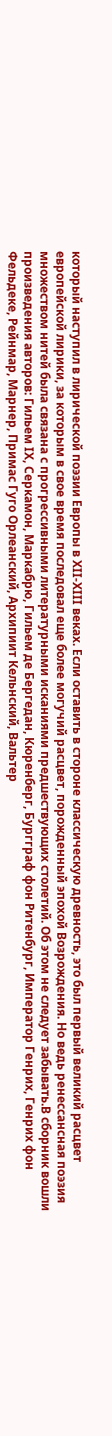который наступил в лирической поэзии Европы в XII-XIII веках. Если оставить в стороне классическую древность, это был первый великий расцвет европейской лирики, за которым в свое время последовал еще более могучий расцвет, порожденный эпохой Возрождения. Но ведь ренессансная поэзия множеством нитей была связана с прогрессивными литературными исканиями предшествующих столетий. Об этом не следует забывать.В сборник вошли произведения авторов: Гильем IX, Серкамон, Маркабрю, Гильем де Бергедан, Кюренберг, Бургграф фон Ритенбург, Император Генрих, Генрих фон Фельдеке, Рейнмар, Марнер, Примас Гуго Орлеанский, Архипиит Кельнский, Вальтер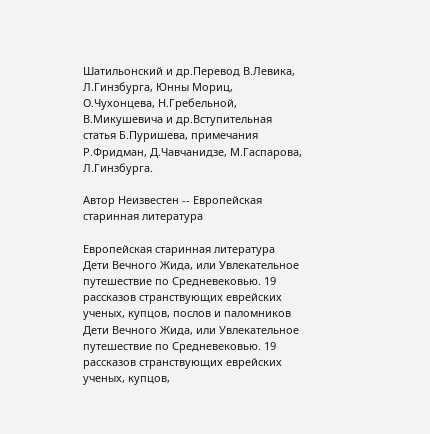Шатильонский и др.Перевод В.Левика, Л.Гинзбурга, Юнны Мориц, О.Чухонцева, Н.Гребельной, В.Микушевича и др.Вступительная статья Б.Пуришева, примечания Р.Фридман, Д.Чавчанидзе, М.Гаспарова, Л.Гинзбурга.

Автор Неизвестен -- Европейская старинная литература

Европейская старинная литература
Дети Вечного Жида, или Увлекательное путешествие по Средневековью. 19 рассказов странствующих еврейских ученых, купцов, послов и паломников
Дети Вечного Жида, или Увлекательное путешествие по Средневековью. 19 рассказов странствующих еврейских ученых, купцов,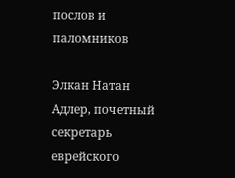послов и паломников

Элкан Натан Адлер, почетный секретарь еврейского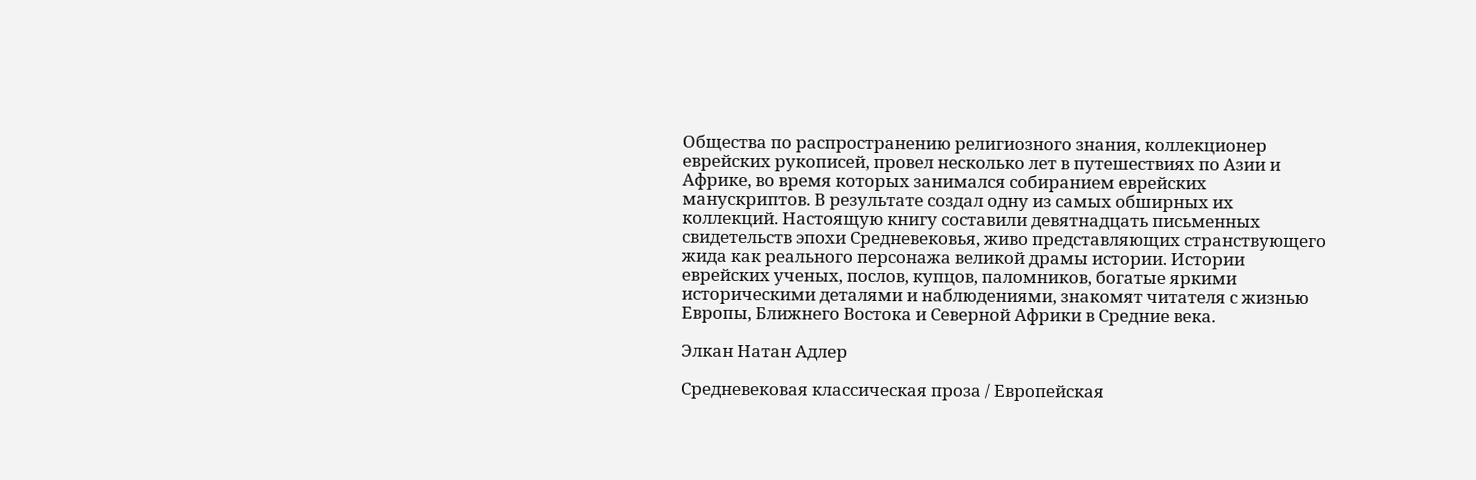Общества по распространению религиозного знания, коллекционер еврейских рукописей, провел несколько лет в путешествиях по Азии и Африке, во время которых занимался собиранием еврейских манускриптов. В результате создал одну из самых обширных их коллекций. Настоящую книгу составили девятнадцать письменных свидетельств эпохи Средневековья, живо представляющих странствующего жида как реального персонажа великой драмы истории. Истории еврейских ученых, послов, купцов, паломников, богатые яркими историческими деталями и наблюдениями, знакомят читателя с жизнью Европы, Ближнего Востока и Северной Африки в Средние века.

Элкан Натан Адлер

Средневековая классическая проза / Европейская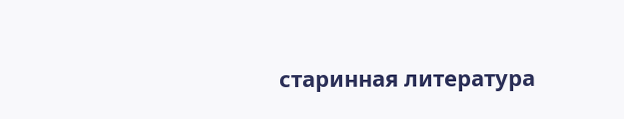старинная литература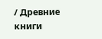/ Древние книги